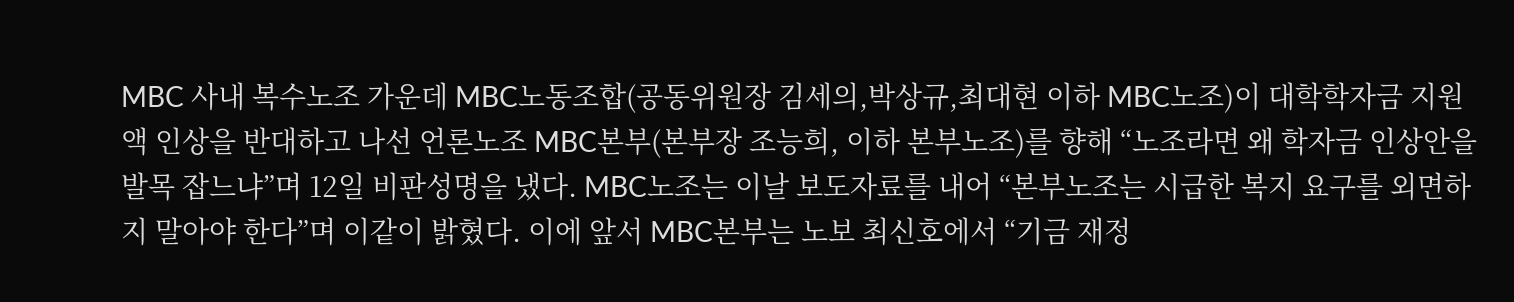MBC 사내 복수노조 가운데 MBC노동조합(공동위원장 김세의,박상규,최대현 이하 MBC노조)이 대학학자금 지원액 인상을 반대하고 나선 언론노조 MBC본부(본부장 조능희, 이하 본부노조)를 향해 “노조라면 왜 학자금 인상안을 발목 잡느냐”며 12일 비판성명을 냈다. MBC노조는 이날 보도자료를 내어 “본부노조는 시급한 복지 요구를 외면하지 말아야 한다”며 이같이 밝혔다. 이에 앞서 MBC본부는 노보 최신호에서 “기금 재정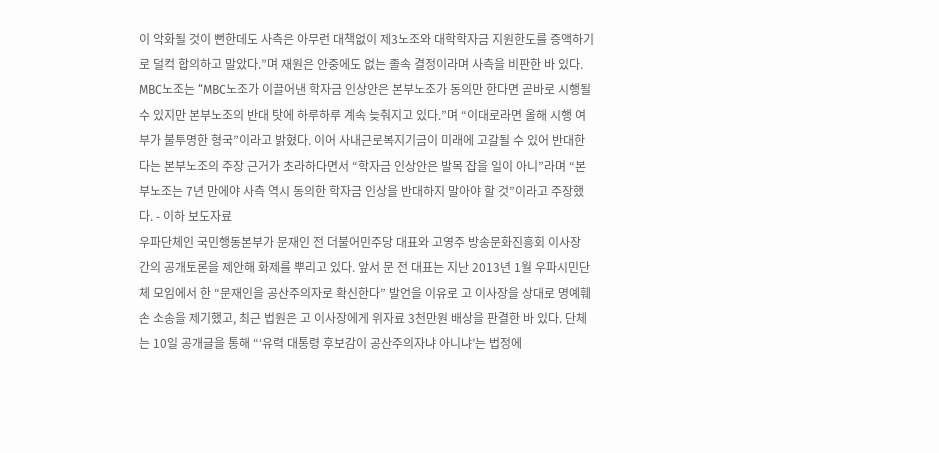이 악화될 것이 뻔한데도 사측은 아무런 대책없이 제3노조와 대학학자금 지원한도를 증액하기로 덜컥 합의하고 말았다.”며 재원은 안중에도 없는 졸속 결정이라며 사측을 비판한 바 있다. MBC노조는 “MBC노조가 이끌어낸 학자금 인상안은 본부노조가 동의만 한다면 곧바로 시행될 수 있지만 본부노조의 반대 탓에 하루하루 계속 늦춰지고 있다.”며 “이대로라면 올해 시행 여부가 불투명한 형국”이라고 밝혔다. 이어 사내근로복지기금이 미래에 고갈될 수 있어 반대한다는 본부노조의 주장 근거가 초라하다면서 “학자금 인상안은 발목 잡을 일이 아니”라며 “본부노조는 7년 만에야 사측 역시 동의한 학자금 인상을 반대하지 말아야 할 것”이라고 주장했다. - 이하 보도자료
우파단체인 국민행동본부가 문재인 전 더불어민주당 대표와 고영주 방송문화진흥회 이사장 간의 공개토론을 제안해 화제를 뿌리고 있다. 앞서 문 전 대표는 지난 2013년 1월 우파시민단체 모임에서 한 “문재인을 공산주의자로 확신한다” 발언을 이유로 고 이사장을 상대로 명예훼손 소송을 제기했고, 최근 법원은 고 이사장에게 위자료 3천만원 배상을 판결한 바 있다. 단체는 10일 공개글을 통해 “‘유력 대통령 후보감이 공산주의자냐 아니냐’는 법정에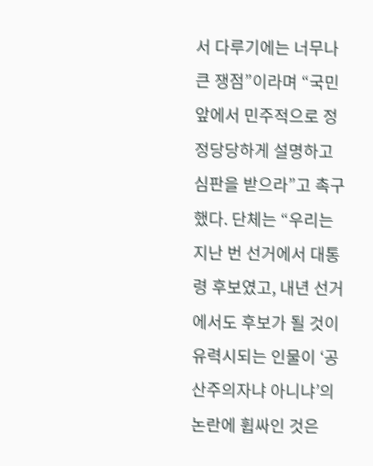서 다루기에는 너무나 큰 쟁점”이라며 “국민 앞에서 민주적으로 정정당당하게 설명하고 심판을 받으라”고 촉구했다. 단체는 “우리는 지난 번 선거에서 대통령 후보였고, 내년 선거에서도 후보가 될 것이 유력시되는 인물이 ‘공산주의자냐 아니냐’의 논란에 휩싸인 것은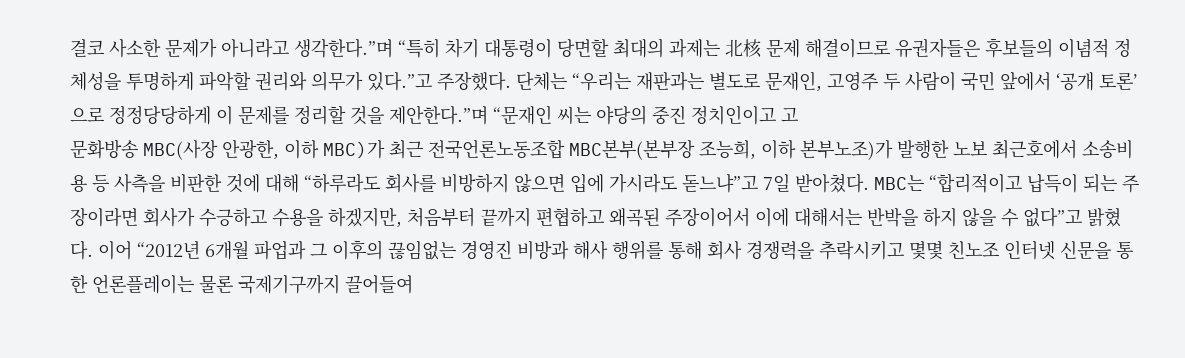결코 사소한 문제가 아니라고 생각한다.”며 “특히 차기 대통령이 당면할 최대의 과제는 北核 문제 해결이므로 유권자들은 후보들의 이념적 정체성을 투명하게 파악할 권리와 의무가 있다.”고 주장했다. 단체는 “우리는 재판과는 별도로 문재인, 고영주 두 사람이 국민 앞에서 ‘공개 토론’으로 정정당당하게 이 문제를 정리할 것을 제안한다.”며 “문재인 씨는 야당의 중진 정치인이고 고
문화방송 MBC(사장 안광한, 이하 MBC)가 최근 전국언론노동조합 MBC본부(본부장 조능희, 이하 본부노조)가 발행한 노보 최근호에서 소송비용 등 사측을 비판한 것에 대해 “하루라도 회사를 비방하지 않으면 입에 가시라도 돋느냐”고 7일 받아쳤다. MBC는 “합리적이고 납득이 되는 주장이라면 회사가 수긍하고 수용을 하겠지만, 처음부터 끝까지 편협하고 왜곡된 주장이어서 이에 대해서는 반박을 하지 않을 수 없다”고 밝혔다. 이어 “2012년 6개월 파업과 그 이후의 끊임없는 경영진 비방과 해사 행위를 통해 회사 경쟁력을 추락시키고 몇몇 친노조 인터넷 신문을 통한 언론플레이는 물론 국제기구까지 끌어들여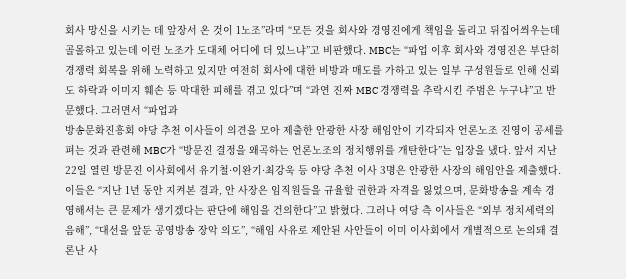회사 망신을 시키는 데 앞장서 온 것이 1노조”라며 “모든 것을 회사와 경영진에게 책임을 돌리고 뒤집어씌우는데 골몰하고 있는데 이런 노조가 도대체 어디에 더 있느냐”고 비판했다. MBC는 “파업 이후 회사와 경영진은 부단히 경쟁력 회복을 위해 노력하고 있지만 여전히 회사에 대한 비방과 매도를 가하고 있는 일부 구성원들로 인해 신뢰도 하락과 이미지 훼손 등 막대한 피해를 겪고 있다”며 “과연 진짜 MBC 경쟁력을 추락시킨 주범은 누구냐”고 반문했다. 그러면서 “파업과
방송문화진흥회 야당 추천 이사들이 의견을 모아 제출한 안광한 사장 해임안이 기각되자 언론노조 진영이 공세를 펴는 것과 관련해 MBC가 “방문진 결정을 왜곡하는 언론노조의 정치행위를 개탄한다”는 입장을 냈다. 앞서 지난 22일 열린 방문진 이사회에서 유기철·이완기·최강욱 등 야당 추천 이사 3명은 안광한 사장의 해임안을 제출했다. 이들은 “지난 1년 동안 지켜본 결과, 안 사장은 임직원들을 규율할 권한과 자격을 잃었으며, 문화방송을 계속 경영해서는 큰 문제가 생기겠다는 판단에 해임을 건의한다”고 밝혔다. 그러나 여당 측 이사들은 “외부 정치세력의 음해”, “대선을 앞둔 공영방송 장악 의도”, “해임 사유로 제안된 사안들이 이미 이사회에서 개별적으로 논의돼 결론난 사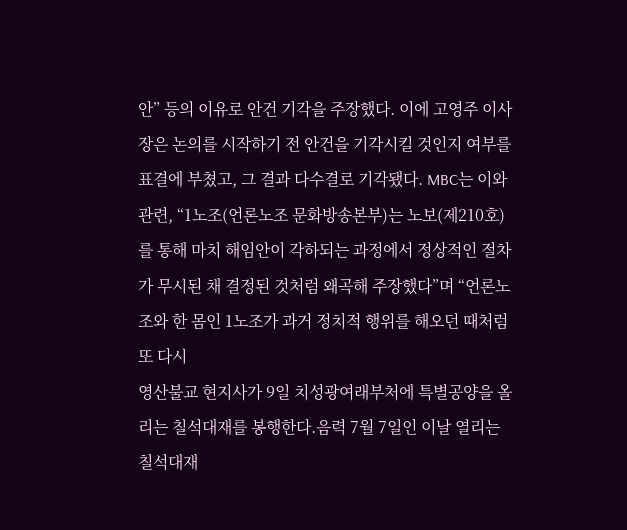안” 등의 이유로 안건 기각을 주장했다. 이에 고영주 이사장은 논의를 시작하기 전 안건을 기각시킬 것인지 여부를 표결에 부쳤고, 그 결과 다수결로 기각됐다. MBC는 이와 관련, “1노조(언론노조 문화방송본부)는 노보(제210호)를 통해 마치 해임안이 각하되는 과정에서 정상적인 절차가 무시된 채 결정된 것처럼 왜곡해 주장했다”며 “언론노조와 한 몸인 1노조가 과거 정치적 행위를 해오던 때처럼 또 다시
영산불교 현지사가 9일 치성광여래부처에 특별공양을 올리는 칠석대재를 봉행한다.음력 7월 7일인 이날 열리는 칠석대재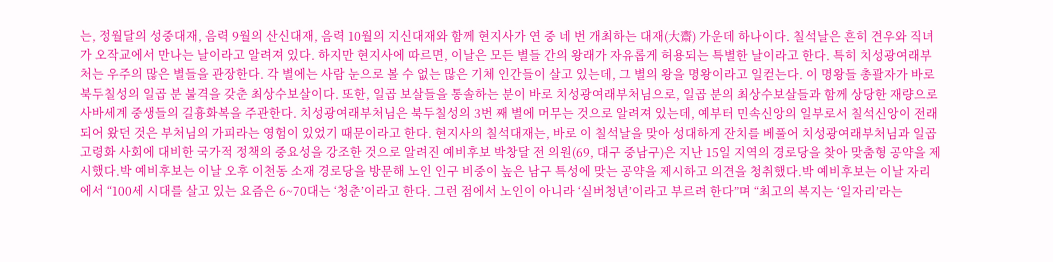는, 정월달의 성중대재, 음력 9월의 산신대재, 음력 10월의 지신대재와 함께 현지사가 연 중 네 번 개최하는 대재(大齋) 가운데 하나이다. 칠석날은 흔히 견우와 직녀가 오작교에서 만나는 날이라고 알려져 있다. 하지만 현지사에 따르면, 이날은 모든 별들 간의 왕래가 자유롭게 허용되는 특별한 날이라고 한다. 특히 치성광여래부처는 우주의 많은 별들을 관장한다. 각 별에는 사람 눈으로 볼 수 없는 많은 기체 인간들이 살고 있는데, 그 별의 왕을 명왕이라고 일컫는다. 이 명왕들 총괄자가 바로 북두칠성의 일곱 분 불격을 갖춘 최상수보살이다. 또한, 일곱 보살들을 통솔하는 분이 바로 치성광여래부처님으로, 일곱 분의 최상수보살들과 함께 상당한 재량으로 사바세계 중생들의 길흉화복을 주관한다. 치성광여래부처님은 북두칠성의 3번 째 별에 머무는 것으로 알려져 있는데, 예부터 민속신앙의 일부로서 칠석신앙이 전래되어 왔던 것은 부처님의 가피라는 영험이 있었기 때문이라고 한다. 현지사의 칠석대재는, 바로 이 칠석날을 맞아 성대하게 잔치를 베풀어 치성광여래부처님과 일곱
고령화 사회에 대비한 국가적 정책의 중요성을 강조한 것으로 알려진 예비후보 박창달 전 의원(69, 대구 중남구)은 지난 15일 지역의 경로당을 찾아 맞춤형 공약을 제시했다.박 예비후보는 이날 오후 이천동 소재 경로당을 방문해 노인 인구 비중이 높은 남구 특성에 맞는 공약을 제시하고 의견을 청취했다.박 예비후보는 이날 자리에서 “100세 시대를 살고 있는 요즘은 6~70대는 ‘청춘’이라고 한다. 그런 점에서 노인이 아니라 ‘실버청년’이라고 부르려 한다”며 “최고의 복지는 ‘일자리’라는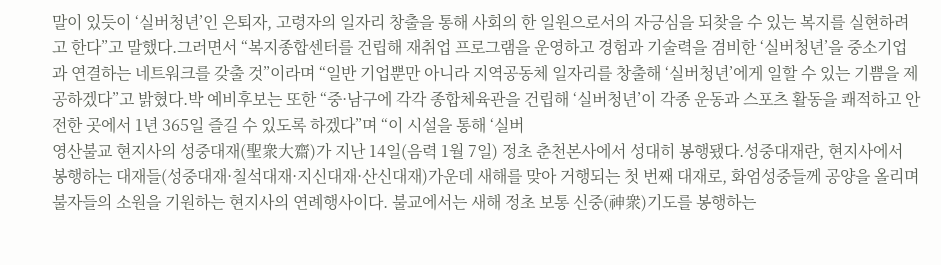말이 있듯이 ‘실버청년’인 은퇴자, 고령자의 일자리 창출을 통해 사회의 한 일원으로서의 자긍심을 되찾을 수 있는 복지를 실현하려고 한다”고 말했다.그러면서 “복지종합센터를 건립해 재취업 프로그램을 운영하고 경험과 기술력을 겸비한 ‘실버청년’을 중소기업과 연결하는 네트워크를 갖출 것”이라며 “일반 기업뿐만 아니라 지역공동체 일자리를 창출해 ‘실버청년’에게 일할 수 있는 기쁨을 제공하겠다”고 밝혔다.박 예비후보는 또한 “중·남구에 각각 종합체육관을 건립해 ‘실버청년’이 각종 운동과 스포츠 활동을 쾌적하고 안전한 곳에서 1년 365일 즐길 수 있도록 하겠다”며 “이 시설을 통해 ‘실버
영산불교 현지사의 성중대재(聖衆大齋)가 지난 14일(음력 1월 7일) 정초 춘천본사에서 성대히 봉행됐다.성중대재란, 현지사에서 봉행하는 대재들(성중대재·칠석대재·지신대재·산신대재)가운데 새해를 맞아 거행되는 첫 번째 대재로, 화엄성중들께 공양을 올리며 불자들의 소원을 기원하는 현지사의 연례행사이다. 불교에서는 새해 정초 보통 신중(神衆)기도를 봉행하는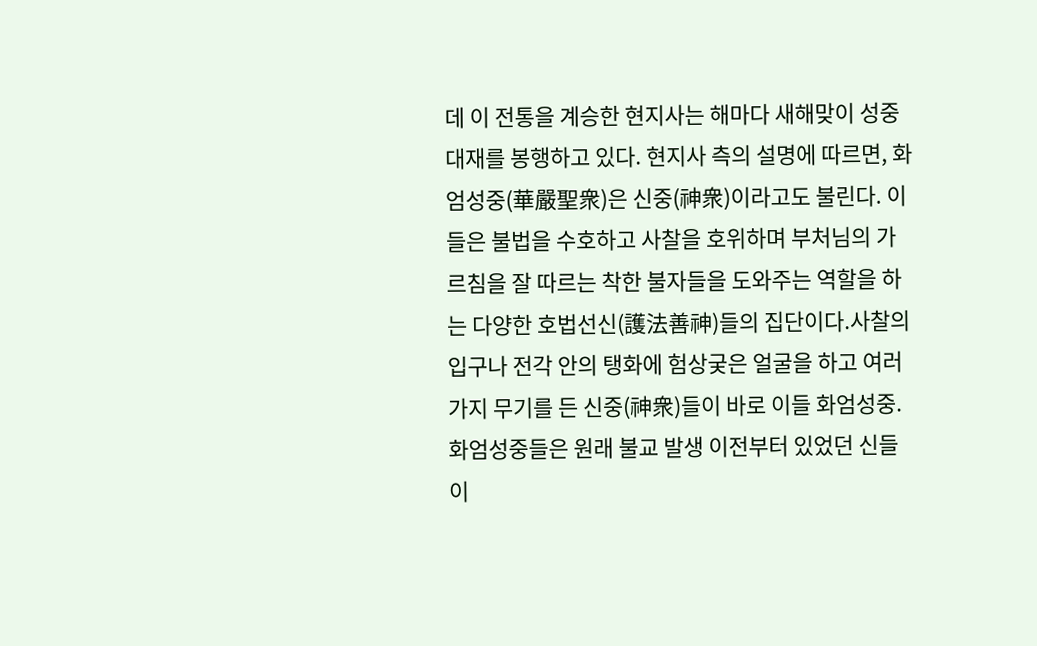데 이 전통을 계승한 현지사는 해마다 새해맞이 성중대재를 봉행하고 있다. 현지사 측의 설명에 따르면, 화엄성중(華嚴聖衆)은 신중(神衆)이라고도 불린다. 이들은 불법을 수호하고 사찰을 호위하며 부처님의 가르침을 잘 따르는 착한 불자들을 도와주는 역할을 하는 다양한 호법선신(護法善神)들의 집단이다.사찰의 입구나 전각 안의 탱화에 험상궂은 얼굴을 하고 여러 가지 무기를 든 신중(神衆)들이 바로 이들 화엄성중.화엄성중들은 원래 불교 발생 이전부터 있었던 신들이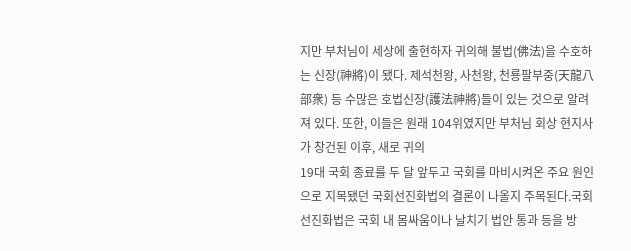지만 부처님이 세상에 출현하자 귀의해 불법(佛法)을 수호하는 신장(神將)이 됐다. 제석천왕, 사천왕, 천룡팔부중(天龍八部衆) 등 수많은 호법신장(護法神將)들이 있는 것으로 알려져 있다. 또한, 이들은 원래 104위였지만 부처님 회상 현지사가 창건된 이후, 새로 귀의
19대 국회 종료를 두 달 앞두고 국회를 마비시켜온 주요 원인으로 지목됐던 국회선진화법의 결론이 나올지 주목된다.국회선진화법은 국회 내 몸싸움이나 날치기 법안 통과 등을 방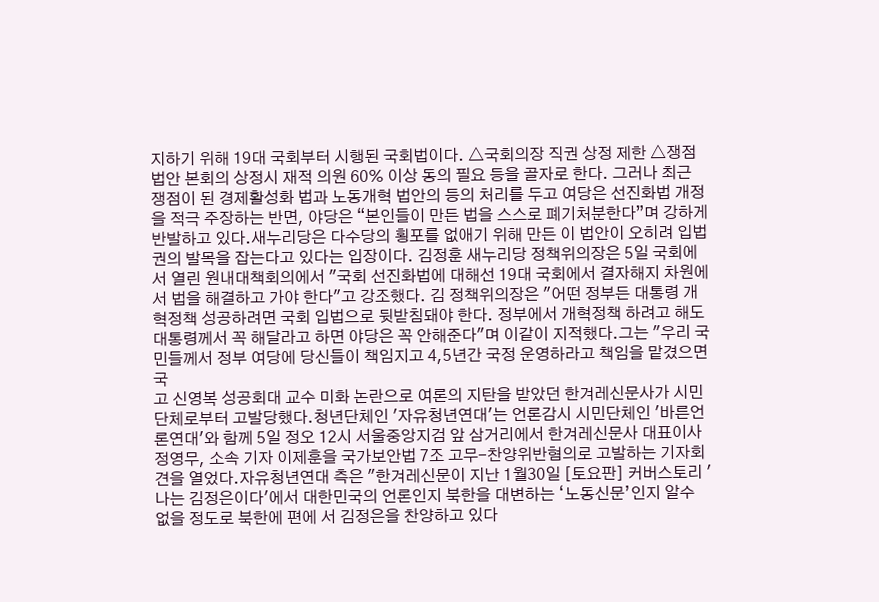지하기 위해 19대 국회부터 시행된 국회법이다. △국회의장 직권 상정 제한 △쟁점 법안 본회의 상정시 재적 의원 60% 이상 동의 필요 등을 골자로 한다. 그러나 최근 쟁점이 된 경제활성화 법과 노동개혁 법안의 등의 처리를 두고 여당은 선진화법 개정을 적극 주장하는 반면, 야당은 “본인들이 만든 법을 스스로 폐기처분한다”며 강하게 반발하고 있다.새누리당은 다수당의 횡포를 없애기 위해 만든 이 법안이 오히려 입법권의 발목을 잡는다고 있다는 입장이다. 김정훈 새누리당 정책위의장은 5일 국회에서 열린 원내대책회의에서 "국회 선진화법에 대해선 19대 국회에서 결자해지 차원에서 법을 해결하고 가야 한다"고 강조했다. 김 정책위의장은 "어떤 정부든 대통령 개혁정책 성공하려면 국회 입법으로 뒷받침돼야 한다. 정부에서 개혁정책 하려고 해도 대통령께서 꼭 해달라고 하면 야당은 꼭 안해준다"며 이같이 지적했다.그는 "우리 국민들께서 정부 여당에 당신들이 책임지고 4,5년간 국정 운영하라고 책임을 맡겼으면 국
고 신영복 성공회대 교수 미화 논란으로 여론의 지탄을 받았던 한겨레신문사가 시민단체로부터 고발당했다.청년단체인 '자유청년연대'는 언론감시 시민단체인 '바른언론연대'와 함께 5일 정오 12시 서울중앙지검 앞 삼거리에서 한겨레신문사 대표이사 정영무, 소속 기자 이제훈을 국가보안법 7조 고무-찬양위반혐의로 고발하는 기자회견을 열었다.자유청년연대 측은 "한겨레신문이 지난 1월30일 [토요판] 커버스토리 '나는 김정은이다'에서 대한민국의 언론인지 북한을 대변하는 ‘노동신문’인지 알수 없을 정도로 북한에 편에 서 김정은을 찬양하고 있다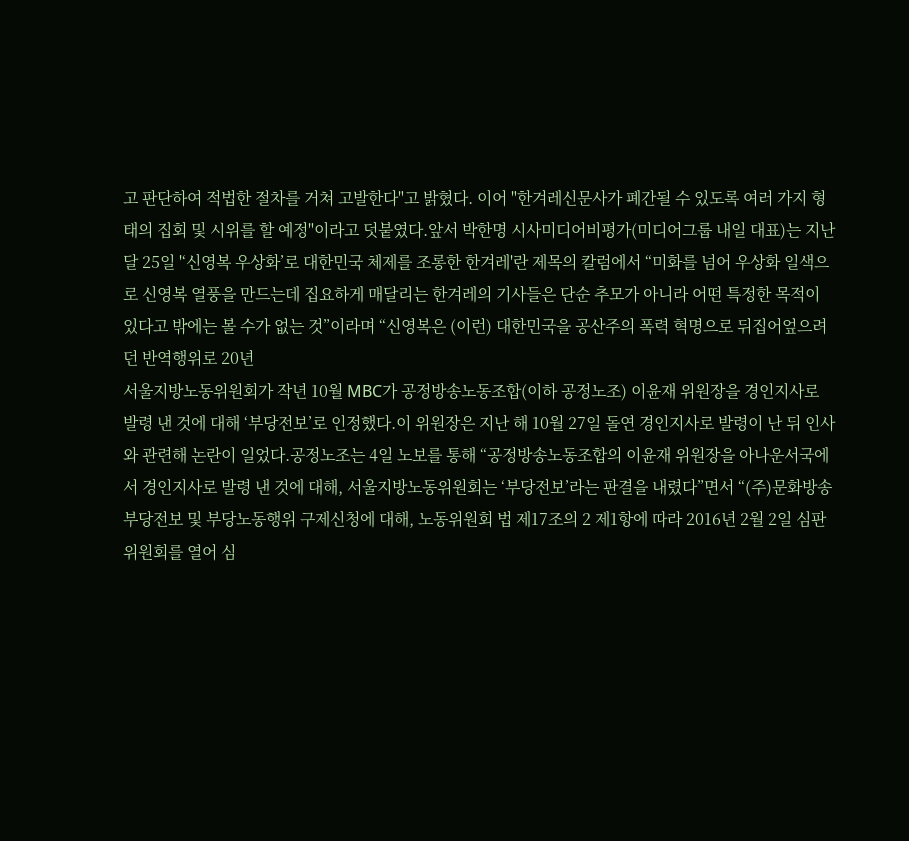고 판단하여 적법한 절차를 거쳐 고발한다"고 밝혔다. 이어 "한겨레신문사가 폐간될 수 있도록 여러 가지 형태의 집회 및 시위를 할 예정"이라고 덧붙였다.앞서 박한명 시사미디어비평가(미디어그룹 내일 대표)는 지난달 25일 '‘신영복 우상화’로 대한민국 체제를 조롱한 한겨레'란 제목의 칼럼에서 “미화를 넘어 우상화 일색으로 신영복 열풍을 만드는데 집요하게 매달리는 한겨레의 기사들은 단순 추모가 아니라 어떤 특정한 목적이 있다고 밖에는 볼 수가 없는 것”이라며 “신영복은 (이런) 대한민국을 공산주의 폭력 혁명으로 뒤집어엎으려던 반역행위로 20년
서울지방노동위원회가 작년 10월 MBC가 공정방송노동조합(이하 공정노조) 이윤재 위원장을 경인지사로 발령 낸 것에 대해 ‘부당전보’로 인정했다.이 위원장은 지난 해 10월 27일 돌연 경인지사로 발령이 난 뒤 인사와 관련해 논란이 일었다.공정노조는 4일 노보를 통해 “공정방송노동조합의 이윤재 위원장을 아나운서국에서 경인지사로 발령 낸 것에 대해, 서울지방노동위원회는 ‘부당전보’라는 판결을 내렸다”면서 “(주)문화방송 부당전보 및 부당노동행위 구제신청에 대해, 노동위원회 법 제17조의 2 제1항에 따라 2016년 2월 2일 심판위원회를 열어 심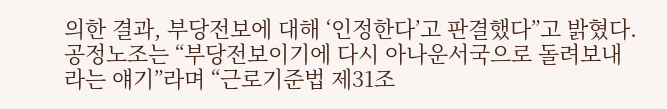의한 결과, 부당전보에 대해 ‘인정한다’고 판결했다”고 밝혔다.공정노조는 “부당전보이기에 다시 아나운서국으로 돌려보내라는 얘기”라며 “근로기준법 제31조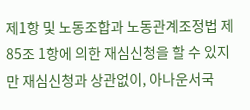제1항 및 노동조합과 노동관계조정법 제85조 1항에 의한 재심신청을 할 수 있지만 재심신청과 상관없이, 아나운서국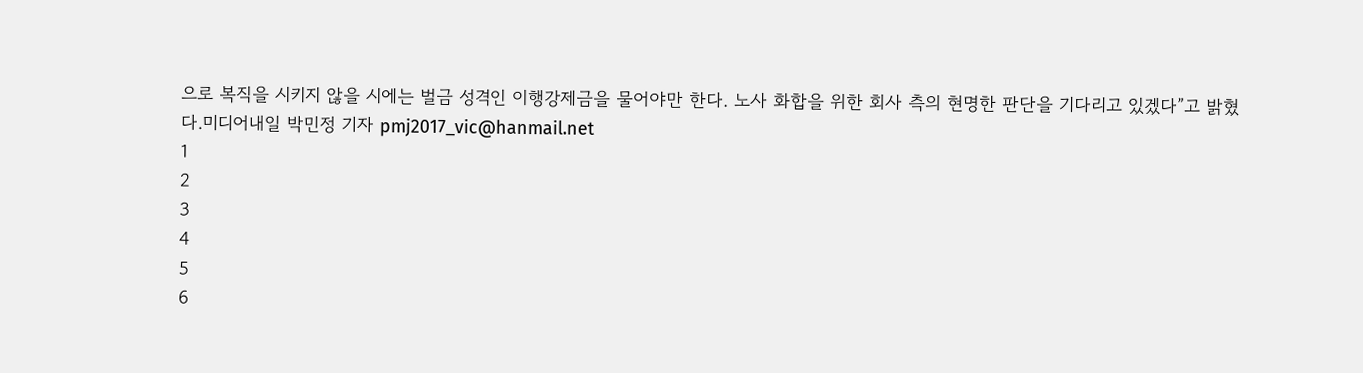으로 복직을 시키지 않을 시에는 벌금 성격인 이행강제금을 물어야만 한다. 노사 화합을 위한 회사 측의 현명한 판단을 기다리고 있겠다”고 밝혔다.미디어내일 박민정 기자 pmj2017_vic@hanmail.net
1
2
3
4
5
6